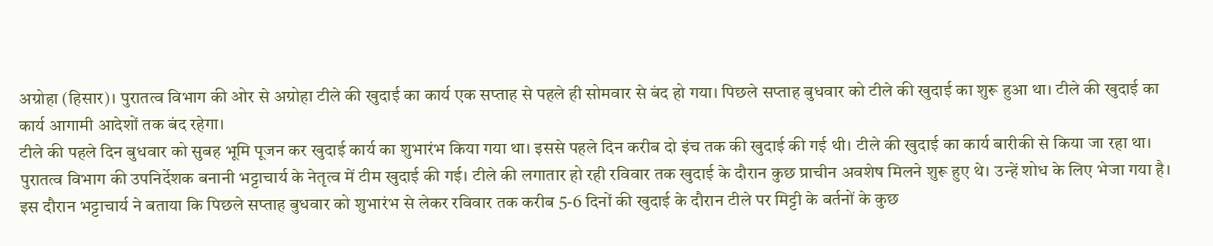अग्रोहा (हिसार)। पुरातत्व विभाग की ओर से अग्रोहा टीले की खुदाई का कार्य एक सप्ताह से पहले ही सोमवार से बंद हो गया। पिछले सप्ताह बुधवार को टीले की खुदाई का शुरू हुआ था। टीले की खुदाई का कार्य आगामी आदेशों तक बंद रहेगा।
टीले की पहले दिन बुधवार को सुबह भूमि पूजन कर खुदाई कार्य का शुभारंभ किया गया था। इससे पहले दिन करीब दो इंच तक की खुदाई की गई थी। टीले की खुदाई का कार्य बारीकी से किया जा रहा था। पुरातत्व विभाग की उपनिर्देशक बनानी भट्टाचार्य के नेतृत्व में टीम खुदाई की गई। टीले की लगातार हो रही रविवार तक खुदाई के दौरान कुछ प्राचीन अवशेष मिलने शुरू हुए थे। उन्हें शोध के लिए भेजा गया है।
इस दौरान भट्टाचार्य ने बताया कि पिछले सप्ताह बुधवार को शुभारंभ से लेकर रविवार तक करीब 5-6 दिनों की खुदाई के दौरान टीले पर मिट्टी के बर्तनों के कुछ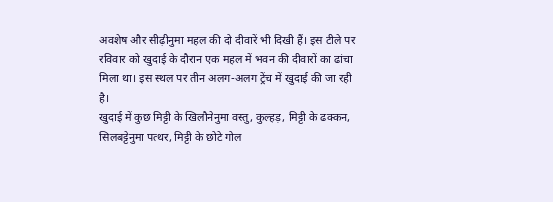अवशेष और सीढ़ीनुमा महल की दो दीवारें भी दिखी हैं। इस टीले पर रविवार को खुदाई के दौरान एक महल में भवन की दीवारों का ढांचा मिला था। इस स्थल पर तीन अलग-अलग ट्रेंच में खुदाई की जा रही है।
खुदाई में कुछ मिट्टी के खिलौनेनुमा वस्तु, कुल्हड़, मिट्टी के ढक्कन, सिलबट्टेनुमा पत्थर, मिट्टी के छोटे गोल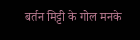बर्तन मिट्टी के गोल मनके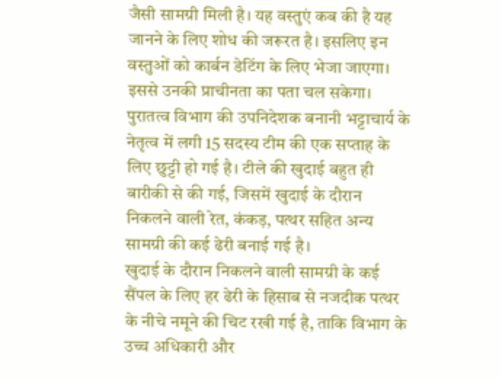जैसी सामग्री मिली है। यह वस्तुएं कब की है यह जानने के लिए शोध की जरूरत है। इसलिए इन वस्तुओं को कार्बन डेटिंग के लिए भेजा जाएगा। इससे उनकी प्राचीनता का पता चल सकेगा।
पुरातत्व विभाग की उपनिदेशक बनानी भट्टाचार्य के नेतृत्व में लगी 15 सदस्य टीम की एक सप्ताह के लिए छुट्टी हो गई है। टीले की खुदाई बहुत ही बारीकी से की गई, जिसमें खुदाई के दौरान निकलने वाली रेत, कंकड़, पत्थर सहित अन्य सामग्री की कई ढेरी बनाई गई है।
खुदाई के दौरान निकलने वाली सामग्री के कई सैंपल के लिए हर ढेरी के हिसाब से नजदीक पत्थर के नीचे नमूने की चिट रखी गई है, ताकि विभाग के उच्च अधिकारी और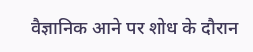वैज्ञानिक आने पर शोध के दौरान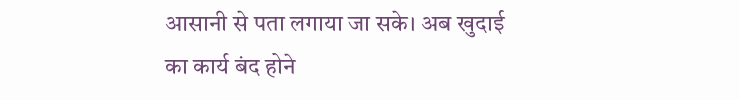आसानी से पता लगाया जा सके। अब खुदाई का कार्य बंद होने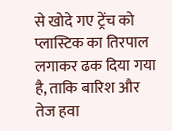से खोदे गए ट्रेंच को प्लास्टिक का तिरपाल लगाकर ढक दिया गया है, ताकि बारिश और तेज हवा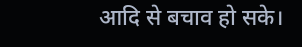आदि से बचाव हो सके।